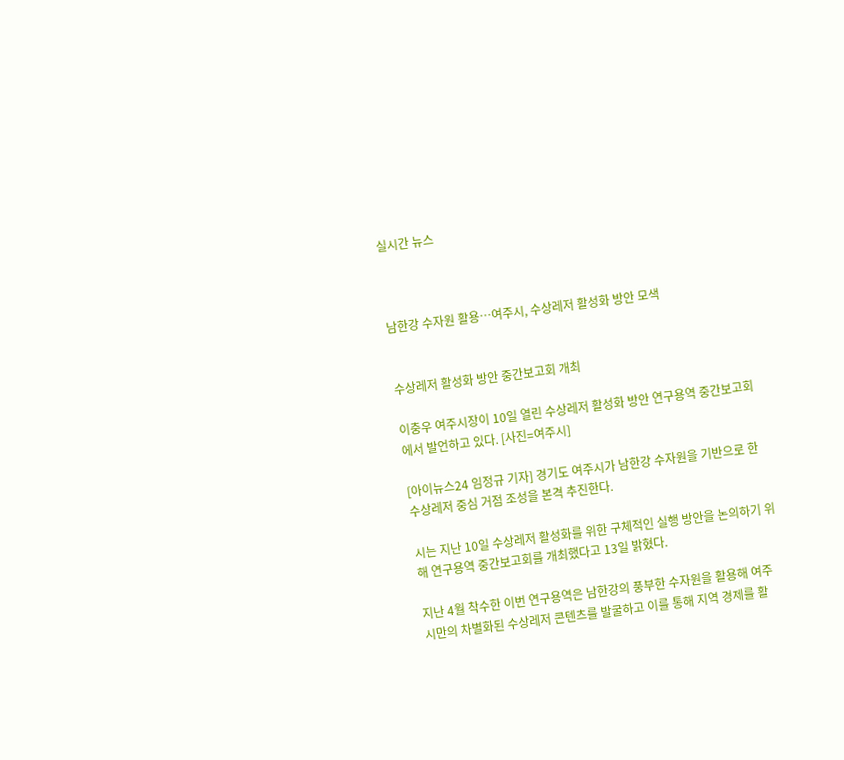실시간 뉴스



남한강 수자원 활용…여주시, 수상레저 활성화 방안 모색


수상레저 활성화 방안 중간보고회 개최

이충우 여주시장이 10일 열린 수상레저 활성화 방안 연구용역 중간보고회에서 발언하고 있다. [사진=여주시]

[아이뉴스24 임정규 기자] 경기도 여주시가 남한강 수자원을 기반으로 한 수상레저 중심 거점 조성을 본격 추진한다.

시는 지난 10일 수상레저 활성화를 위한 구체적인 실행 방안을 논의하기 위해 연구용역 중간보고회를 개최했다고 13일 밝혔다.

지난 4월 착수한 이번 연구용역은 남한강의 풍부한 수자원을 활용해 여주시만의 차별화된 수상레저 콘텐츠를 발굴하고 이를 통해 지역 경제를 활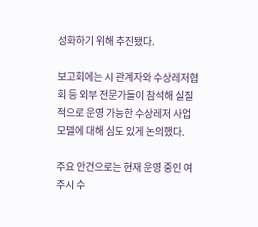성화하기 위해 추진됐다.

보고회에는 시 관계자와 수상레저협회 등 외부 전문가들이 참석해 실질적으로 운영 가능한 수상레저 사업 모델에 대해 심도 있게 논의했다.

주요 안건으로는 현재 운영 중인 여주시 수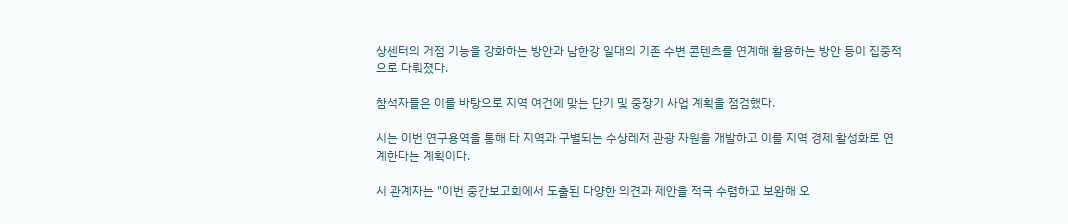상센터의 거점 기능을 강화하는 방안과 남한강 일대의 기존 수변 콘텐츠를 연계해 활용하는 방안 등이 집중적으로 다뤄졌다.

참석자들은 이를 바탕으로 지역 여건에 맞는 단기 및 중장기 사업 계획을 점검했다.

시는 이번 연구용역을 통해 타 지역과 구별되는 수상레저 관광 자원을 개발하고 이를 지역 경제 활성화로 연계한다는 계획이다.

시 관계자는 "이번 중간보고회에서 도출된 다양한 의견과 제안을 적극 수렴하고 보완해 오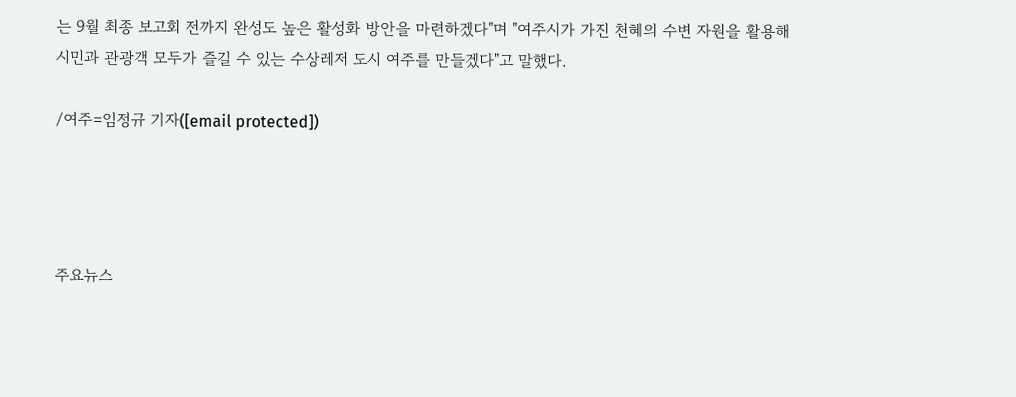는 9월 최종 보고회 전까지 완성도 높은 활성화 방안을 마련하겠다"며 "여주시가 가진 천혜의 수변 자원을 활용해 시민과 관광객 모두가 즐길 수 있는 수상레저 도시 여주를 만들겠다"고 말했다.

/여주=임정규 기자([email protected])




주요뉴스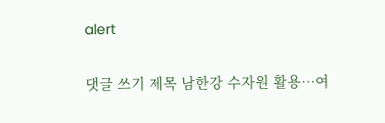alert

댓글 쓰기 제목 남한강 수자원 활용…여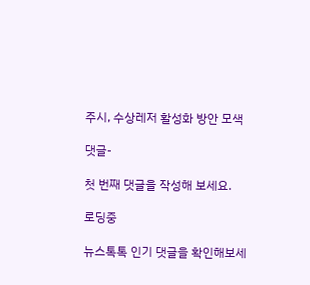주시, 수상레저 활성화 방안 모색

댓글-

첫 번째 댓글을 작성해 보세요.

로딩중

뉴스톡톡 인기 댓글을 확인해보세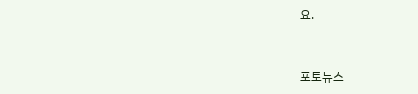요.



포토뉴스